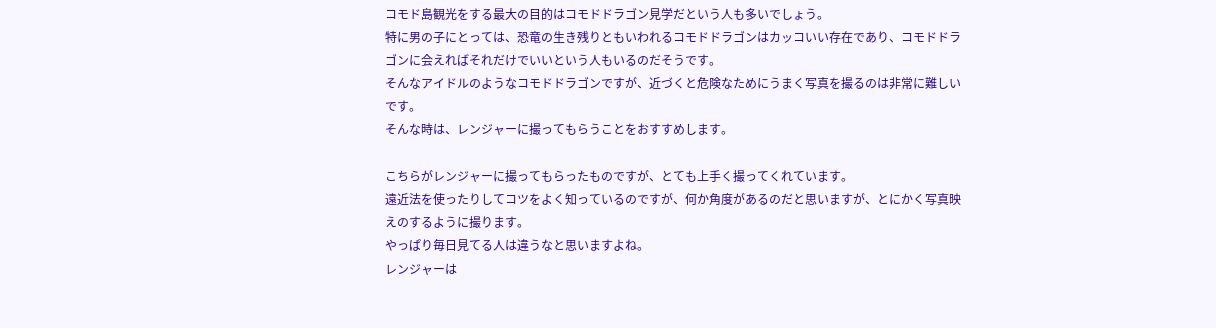コモド島観光をする最大の目的はコモドドラゴン見学だという人も多いでしょう。
特に男の子にとっては、恐竜の生き残りともいわれるコモドドラゴンはカッコいい存在であり、コモドドラゴンに会えればそれだけでいいという人もいるのだそうです。
そんなアイドルのようなコモドドラゴンですが、近づくと危険なためにうまく写真を撮るのは非常に難しいです。
そんな時は、レンジャーに撮ってもらうことをおすすめします。

こちらがレンジャーに撮ってもらったものですが、とても上手く撮ってくれています。
遠近法を使ったりしてコツをよく知っているのですが、何か角度があるのだと思いますが、とにかく写真映えのするように撮ります。
やっぱり毎日見てる人は違うなと思いますよね。
レンジャーは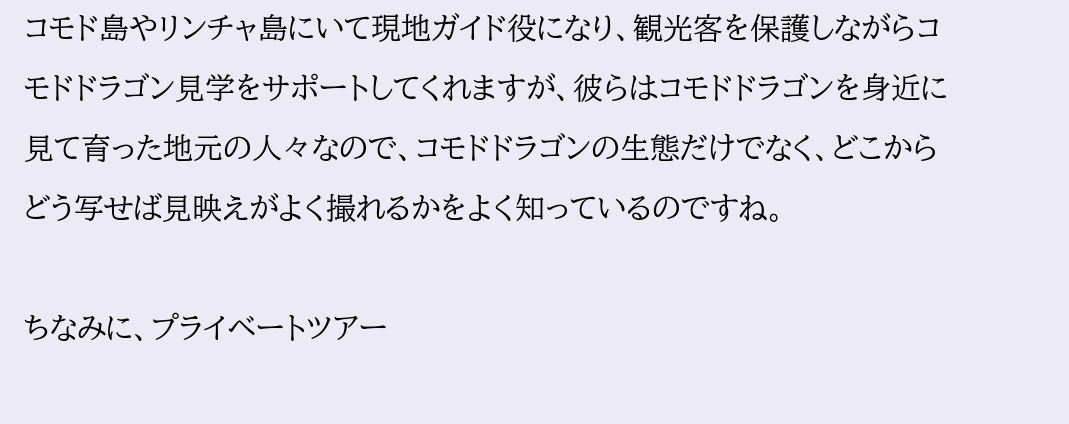コモド島やリンチャ島にいて現地ガイド役になり、観光客を保護しながらコモドドラゴン見学をサポートしてくれますが、彼らはコモドドラゴンを身近に見て育った地元の人々なので、コモドドラゴンの生態だけでなく、どこからどう写せば見映えがよく撮れるかをよく知っているのですね。

ちなみに、プライベートツアー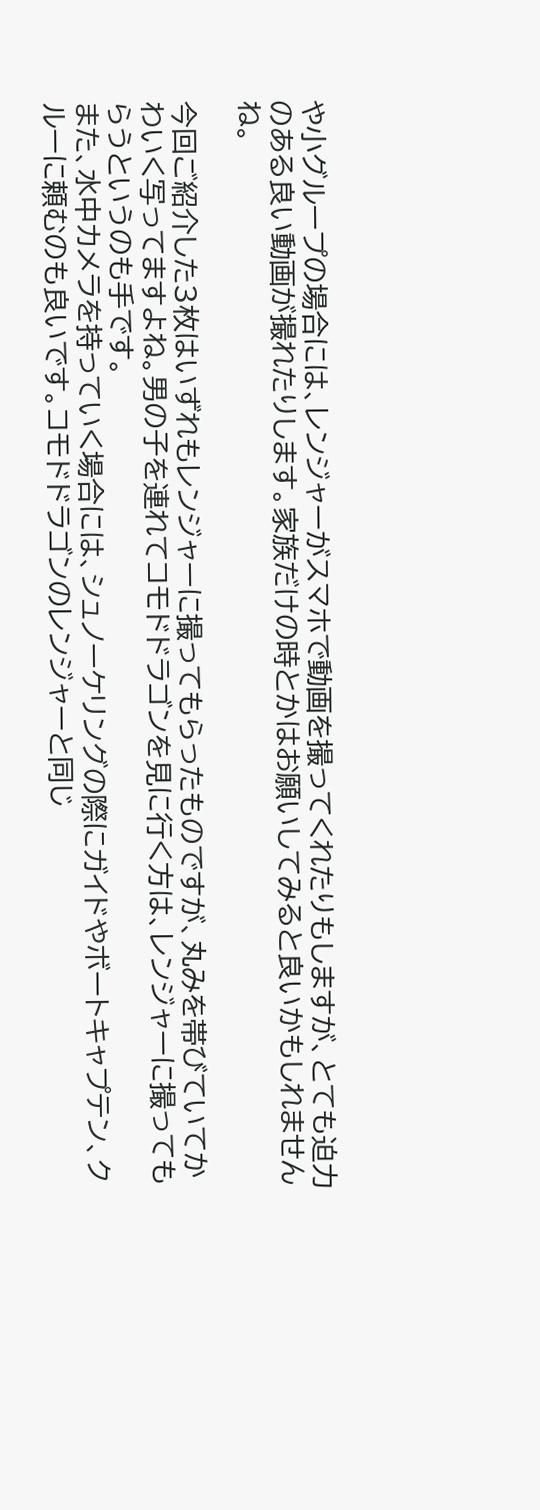や小グループの場合には、レンジャーがスマホで動画を撮ってくれたりもしますが、とても迫力のある良い動画が撮れたりします。家族だけの時とかはお願いしてみると良いかもしれませんね。

今回ご紹介した3枚はいずれもレンジャーに撮ってもらったものですが、丸みを帯びていてかわいく写ってますよね。男の子を連れてコモドドラゴンを見に行く方は、レンジャーに撮ってもらうというのも手です。
また、水中カメラを持っていく場合には、シュノーケリングの際にガイドやボートキャプテン、クルーに頼むのも良いです。コモドドラゴンのレンジャーと同じ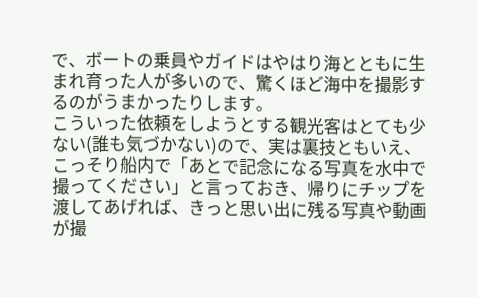で、ボートの乗員やガイドはやはり海とともに生まれ育った人が多いので、驚くほど海中を撮影するのがうまかったりします。
こういった依頼をしようとする観光客はとても少ない(誰も気づかない)ので、実は裏技ともいえ、こっそり船内で「あとで記念になる写真を水中で撮ってください」と言っておき、帰りにチップを渡してあげれば、きっと思い出に残る写真や動画が撮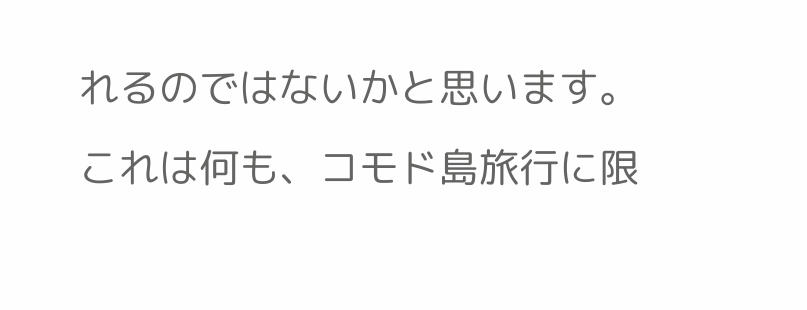れるのではないかと思います。
これは何も、コモド島旅行に限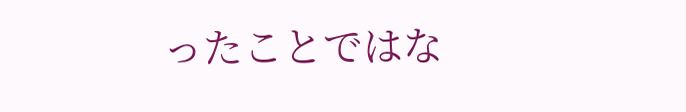ったことではな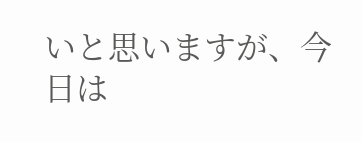いと思いますが、今日は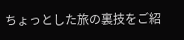ちょっとした旅の裏技をご紹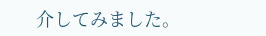介してみました。